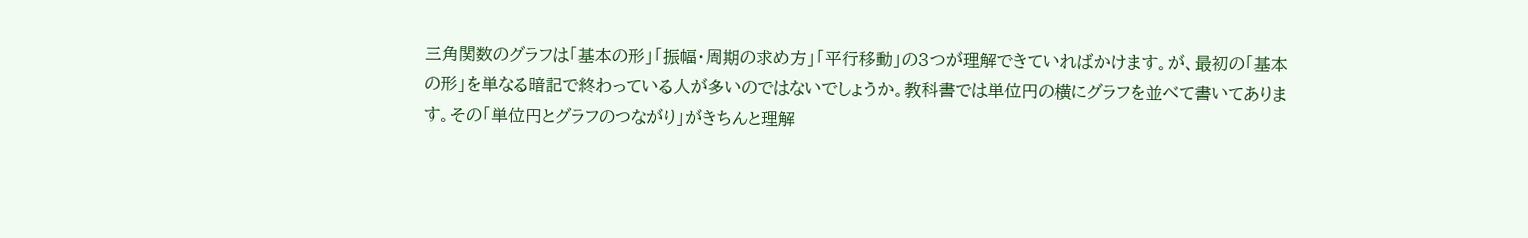三角関数のグラフは「基本の形」「振幅・周期の求め方」「平行移動」の3つが理解できていればかけます。が、最初の「基本の形」を単なる暗記で終わっている人が多いのではないでしょうか。教科書では単位円の横にグラフを並べて書いてあります。その「単位円とグラフのつながり」がきちんと理解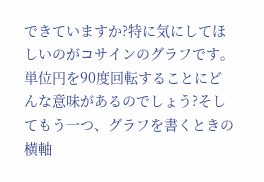できていますか?特に気にしてほしいのがコサインのグラフです。単位円を90度回転することにどんな意味があるのでしょう?そしてもう一つ、グラフを書くときの横軸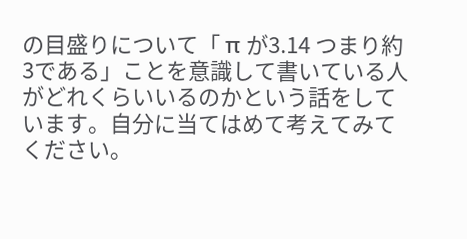の目盛りについて「 π が3.14 つまり約3である」ことを意識して書いている人がどれくらいいるのかという話をしています。自分に当てはめて考えてみてください。